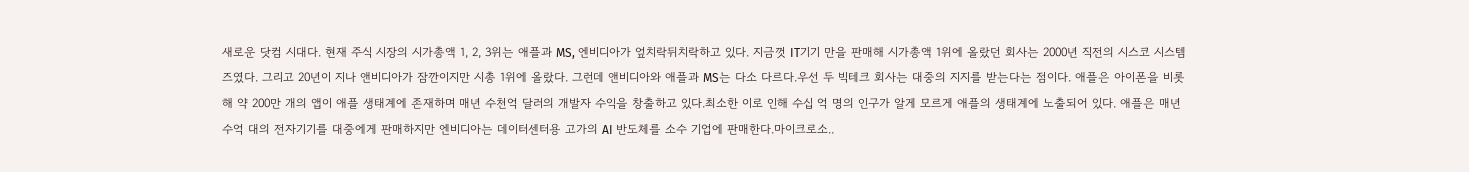새로운 닷컴 시대다. 현재 주식 시장의 시가총액 1, 2, 3위는 애플과 MS, 엔비디아가 엎치락뒤치락하고 있다. 지금껏 IT기기 만을 판매해 시가총액 1위에 올랐던 회사는 2000년 직전의 시스코 시스템즈였다. 그리고 20년이 지나 앤비디아가 잠깐이지만 시총 1위에 올랐다. 그런데 앤비디아와 애플과 MS는 다소 다르다.우선 두 빅테크 회사는 대중의 지지를 받는다는 점이다. 애플은 아이폰을 비롯해 약 200만 개의 앱이 애플 생태계에 존재하며 매년 수천억 달러의 개발자 수익을 창출하고 있다.최소한 이로 인해 수십 억 명의 인구가 알게 모르게 애플의 생태계에 노출되어 있다. 애플은 매년 수억 대의 전자기기를 대중에게 판매하지만 엔비디아는 데이터센터용 고가의 AI 반도체를 소수 기업에 판매한다.마이크로소..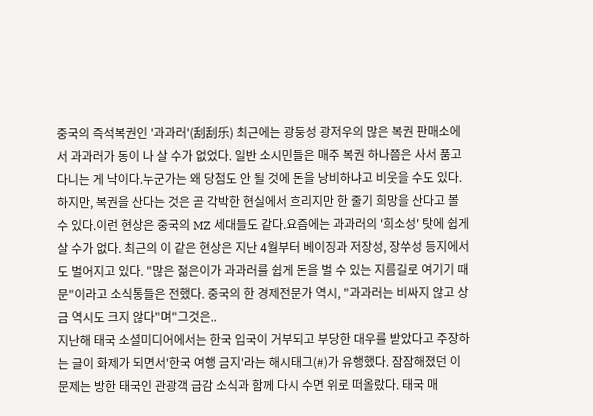중국의 즉석복권인 '과과러'(刮刮乐) 최근에는 광둥성 광저우의 많은 복권 판매소에서 과과러가 동이 나 살 수가 없었다. 일반 소시민들은 매주 복권 하나쯤은 사서 품고 다니는 게 낙이다.누군가는 왜 당첨도 안 될 것에 돈을 낭비하냐고 비웃을 수도 있다. 하지만, 복권을 산다는 것은 곧 각박한 현실에서 흐리지만 한 줄기 희망을 산다고 볼 수 있다.이런 현상은 중국의 MZ 세대들도 같다.요즘에는 과과러의 '희소성' 탓에 쉽게 살 수가 없다. 최근의 이 같은 현상은 지난 4월부터 베이징과 저장성, 장쑤성 등지에서도 벌어지고 있다. "많은 젊은이가 과과러를 쉽게 돈을 벌 수 있는 지름길로 여기기 때문"이라고 소식통들은 전했다. 중국의 한 경제전문가 역시, "과과러는 비싸지 않고 상금 역시도 크지 않다"며"그것은..
지난해 태국 소셜미디어에서는 한국 입국이 거부되고 부당한 대우를 받았다고 주장하는 글이 화제가 되면서'한국 여행 금지'라는 해시태그(#)가 유행했다. 잠잠해졌던 이 문제는 방한 태국인 관광객 급감 소식과 함께 다시 수면 위로 떠올랐다. 태국 매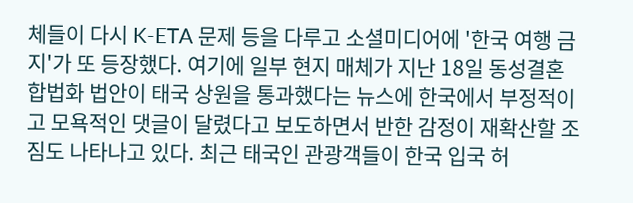체들이 다시 K-ETA 문제 등을 다루고 소셜미디어에 '한국 여행 금지'가 또 등장했다. 여기에 일부 현지 매체가 지난 18일 동성결혼 합법화 법안이 태국 상원을 통과했다는 뉴스에 한국에서 부정적이고 모욕적인 댓글이 달렸다고 보도하면서 반한 감정이 재확산할 조짐도 나타나고 있다. 최근 태국인 관광객들이 한국 입국 허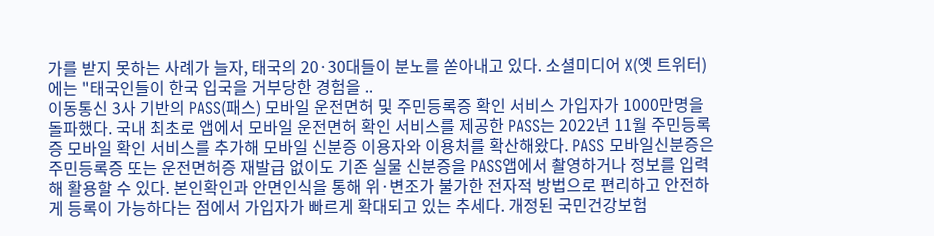가를 받지 못하는 사례가 늘자, 태국의 20·30대들이 분노를 쏟아내고 있다. 소셜미디어 X(옛 트위터)에는 "태국인들이 한국 입국을 거부당한 경험을 ..
이동통신 3사 기반의 PASS(패스) 모바일 운전면허 및 주민등록증 확인 서비스 가입자가 1000만명을 돌파했다. 국내 최초로 앱에서 모바일 운전면허 확인 서비스를 제공한 PASS는 2022년 11월 주민등록증 모바일 확인 서비스를 추가해 모바일 신분증 이용자와 이용처를 확산해왔다. PASS 모바일신분증은 주민등록증 또는 운전면허증 재발급 없이도 기존 실물 신분증을 PASS앱에서 촬영하거나 정보를 입력해 활용할 수 있다. 본인확인과 안면인식을 통해 위·변조가 불가한 전자적 방법으로 편리하고 안전하게 등록이 가능하다는 점에서 가입자가 빠르게 확대되고 있는 추세다. 개정된 국민건강보험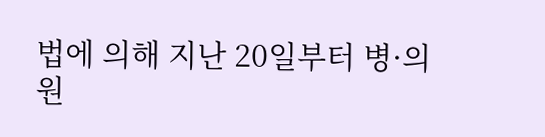법에 의해 지난 20일부터 병·의원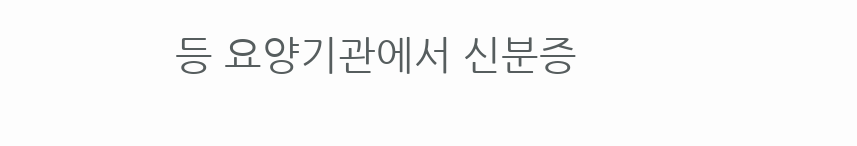등 요양기관에서 신분증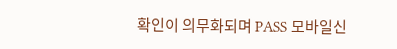확인이 의무화되며 PASS 모바일신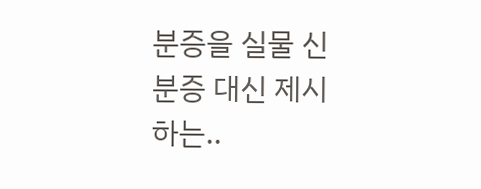분증을 실물 신분증 대신 제시하는..